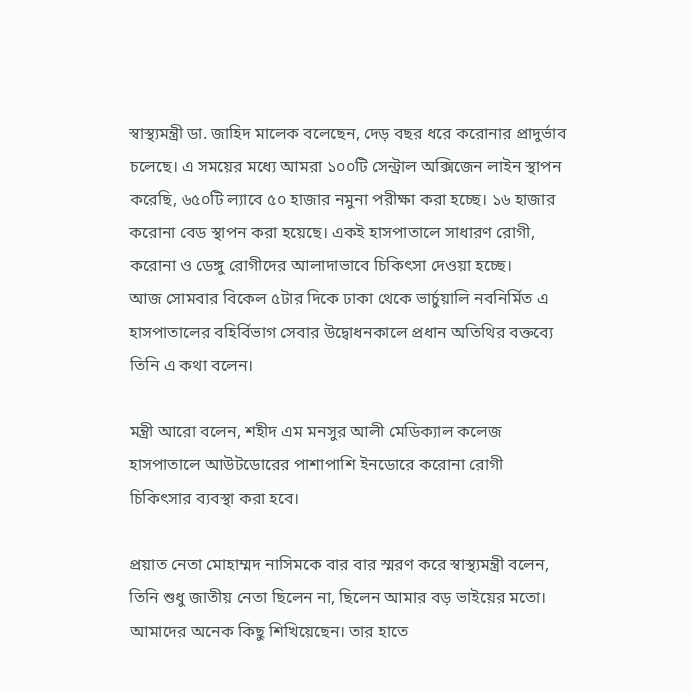স্বাস্থ্যমন্ত্রী ডা. জাহিদ মালেক বলেছেন, দেড় বছর ধরে করোনার প্রাদুর্ভাব চলেছে। এ সময়ের মধ্যে আমরা ১০০টি সেন্ট্রাল অক্সিজেন লাইন স্থাপন করেছি, ৬৫০টি ল্যাবে ৫০ হাজার নমুনা পরীক্ষা করা হচ্ছে। ১৬ হাজার করোনা বেড স্থাপন করা হয়েছে। একই হাসপাতালে সাধারণ রোগী, করোনা ও ডেঙ্গু রোগীদের আলাদাভাবে চিকিৎসা দেওয়া হচ্ছে।
আজ সোমবার বিকেল ৫টার দিকে ঢাকা থেকে ভার্চুয়ালি নবনির্মিত এ হাসপাতালের বহির্বিভাগ সেবার উদ্বোধনকালে প্রধান অতিথির বক্তব্যে তিনি এ কথা বলেন।

মন্ত্রী আরো বলেন, শহীদ এম মনসুর আলী মেডিক্যাল কলেজ হাসপাতালে আউটডোরের পাশাপাশি ইনডোরে করোনা রোগী চিকিৎসার ব্যবস্থা করা হবে।

প্রয়াত নেতা মোহাম্মদ নাসিমকে বার বার স্মরণ করে স্বাস্থ্যমন্ত্রী বলেন, তিনি শুধু জাতীয় নেতা ছিলেন না, ছিলেন আমার বড় ভাইয়ের মতো। আমাদের অনেক কিছু শিখিয়েছেন। তার হাতে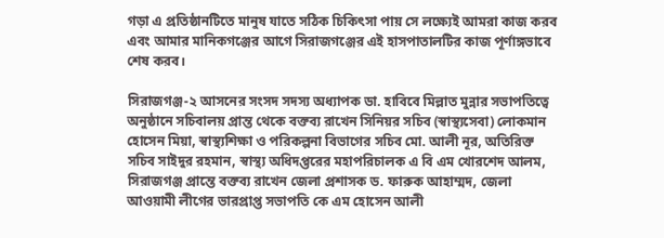গড়া এ প্রতিষ্ঠানটিতে মানুষ যাতে সঠিক চিকিৎসা পায় সে লক্ষ্যেই আমরা কাজ করব এবং আমার মানিকগঞ্জের আগে সিরাজগঞ্জের এই হাসপাতালটির কাজ পূর্ণাঙ্গভাবে শেষ করব।

সিরাজগঞ্জ-২ আসনের সংসদ সদস্য অধ্যাপক ডা. হাবিবে মিল্লাত মুন্নার সভাপতিত্বে অনুষ্ঠানে সচিবালয় প্রান্ত থেকে বক্তব্য রাখেন সিনিয়র সচিব (স্বাস্থ্যসেবা) লোকমান হোসেন মিয়া, স্বাস্থ্যশিক্ষা ও পরিকল্পনা বিভাগের সচিব মো. আলী নূর, অতিরিক্ত সচিব সাইদুর রহমান, স্বাস্থ্য অধিদপ্তরের মহাপরিচালক এ বি এম খোরশেদ আলম, সিরাজগঞ্জ প্রান্তে বক্তব্য রাখেন জেলা প্রশাসক ড. ফারুক আহাম্মদ, জেলা আওয়ামী লীগের ভারপ্রাপ্ত সভাপতি কে এম হোসেন আলী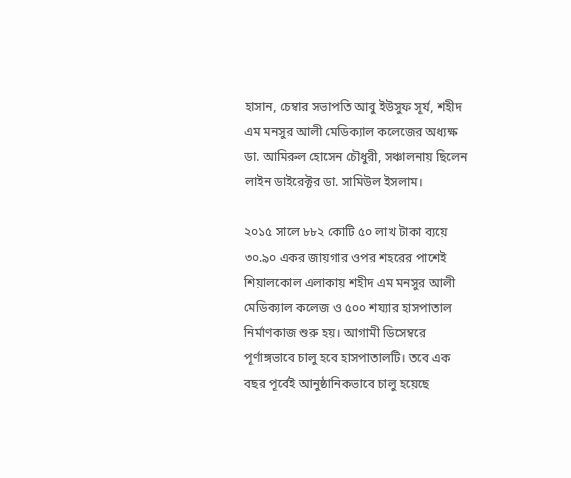হাসান, চেম্বার সভাপতি আবু ইউসুফ সূর্য, শহীদ এম মনসুর আলী মেডিক্যাল কলেজের অধ্যক্ষ ডা. আমিরুল হোসেন চৌধুরী, সঞ্চালনায় ছিলেন লাইন ডাইরেক্টর ডা. সামিউল ইসলাম।

২০১৫ সালে ৮৮২ কোটি ৫০ লাখ টাকা ব্যয়ে ৩০.৯০ একর জায়গার ওপর শহরের পাশেই শিয়ালকোল এলাকায় শহীদ এম মনসুর আলী মেডিক্যাল কলেজ ও ৫০০ শয্যার হাসপাতাল নির্মাণকাজ শুরু হয়। আগামী ডিসেম্বরে পূর্ণাঙ্গভাবে চালু হবে হাসপাতালটি। তবে এক বছর পূর্বেই আনুষ্ঠানিকভাবে চালু হয়েছে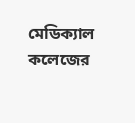মেডিক্যাল কলেজের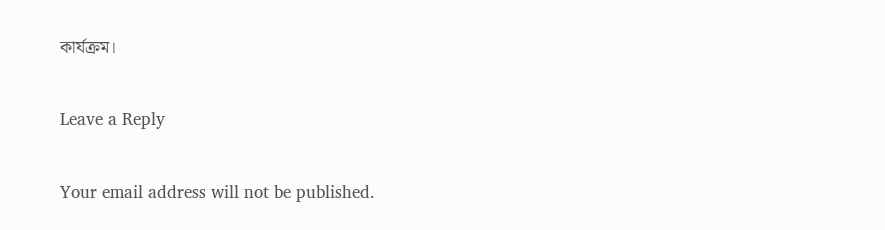কার্যক্রম।

Leave a Reply

Your email address will not be published.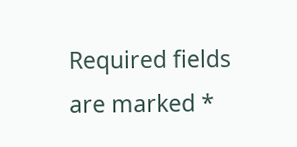Required fields are marked *